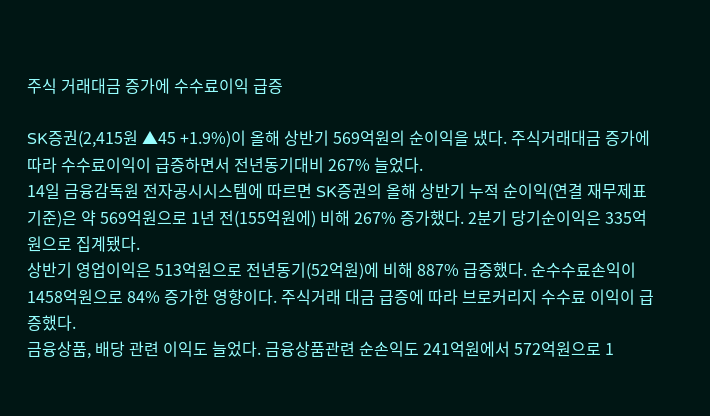주식 거래대금 증가에 수수료이익 급증

SK증권(2,415원 ▲45 +1.9%)이 올해 상반기 569억원의 순이익을 냈다. 주식거래대금 증가에 따라 수수료이익이 급증하면서 전년동기대비 267% 늘었다.
14일 금융감독원 전자공시시스템에 따르면 SK증권의 올해 상반기 누적 순이익(연결 재무제표 기준)은 약 569억원으로 1년 전(155억원에) 비해 267% 증가했다. 2분기 당기순이익은 335억원으로 집계됐다.
상반기 영업이익은 513억원으로 전년동기(52억원)에 비해 887% 급증했다. 순수수료손익이 1458억원으로 84% 증가한 영향이다. 주식거래 대금 급증에 따라 브로커리지 수수료 이익이 급증했다.
금융상품, 배당 관련 이익도 늘었다. 금융상품관련 순손익도 241억원에서 572억원으로 1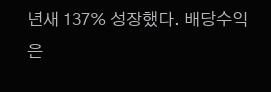년새 137% 성장했다. 배당수익은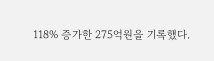118% 증가한 275억원을 기록했다.